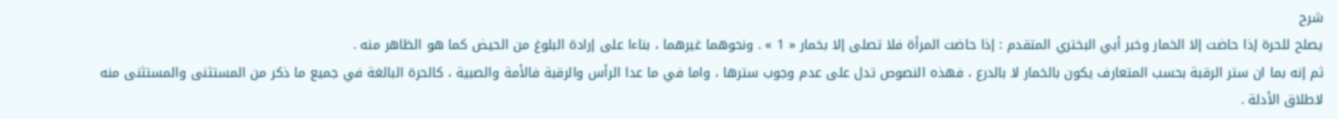شرح
يصلح للحرة إذا حاضت إلا الخمار وخبر أبي البختري المتقدم : إذا حاضت المرأة فلا تصلى إلا بخمار « 1 » . ونحوهما غيرهما ، بناءا على إرادة البلوغ من الحيض كما هو الظاهر منه .
ثم إنه بما ان ستر الرقبة بحسب المتعارف يكون بالخمار لا بالدرع ، فهذه النصوص تدل على عدم وجوب سترها ، واما في ما عدا الرأس والرقبة فالأمة والصبية ، كالحرة البالغة في جميع ما ذكر من المستثنى والمستثنى منه لاطلاق الأدلة .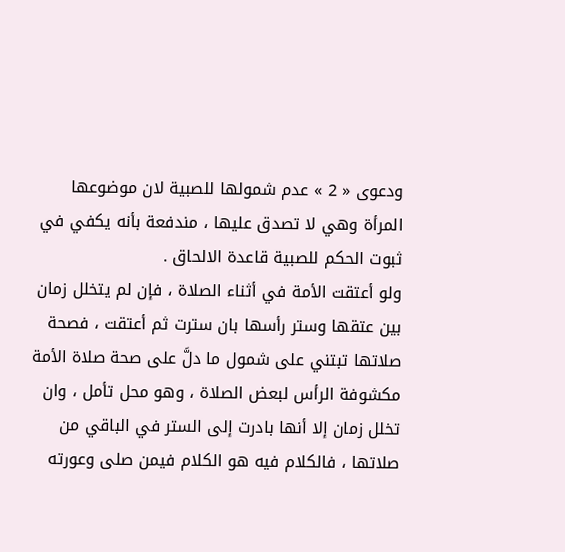ودعوى « 2 » عدم شمولها للصبية لان موضوعها المرأة وهي لا تصدق عليها ، مندفعة بأنه يكفي في ثبوت الحكم للصبية قاعدة الالحاق .
ولو أعتقت الأمة في أثناء الصلاة ، فإن لم يتخلل زمان بين عتقها وستر رأسها بان سترت ثم أعتقت ، فصحة صلاتها تبتني على شمول ما دلَّ على صحة صلاة الأمة مكشوفة الرأس لبعض الصلاة ، وهو محل تأمل ، وان تخلل زمان إلا أنها بادرت إلى الستر في الباقي من صلاتها ، فالكلام فيه هو الكلام فيمن صلى وعورته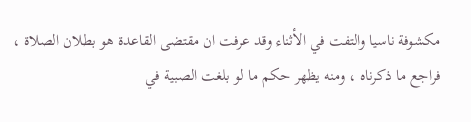مكشوفة ناسيا والتفت في الأثناء وقد عرفت ان مقتضى القاعدة هو بطلان الصلاة ، فراجع ما ذكرناه ، ومنه يظهر حكم ما لو بلغت الصبية في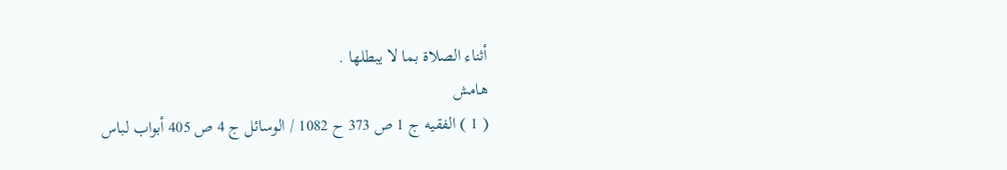أثناء الصلاة بما لا يبطلها .
هامش
( 1 ) الفقيه ج 1 ص 373 ح 1082 / الوسائل ج 4 ص 405 أبواب لباس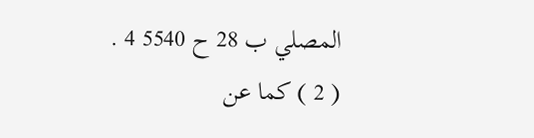المصلي ب 28 ح 5540 4 .
( 2 ) كما عن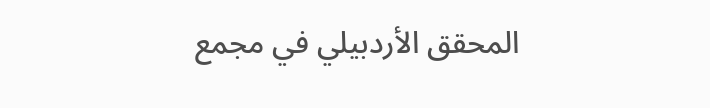المحقق الأردبيلي في مجمع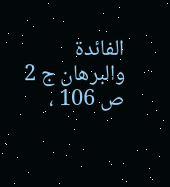الفائدة والبرهان ج 2 ص 106 ،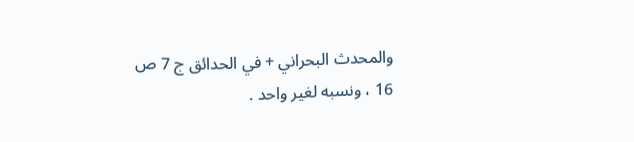والمحدث البحراني + في الحدائق ج 7 ص 16 ، ونسبه لغير واحد .